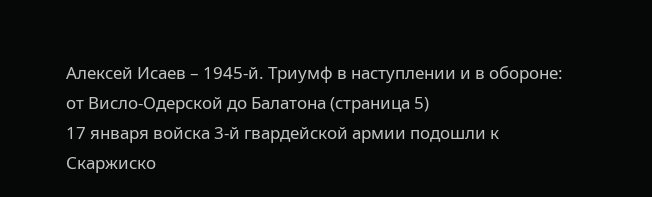Алексей Исаев – 1945-й. Триумф в наступлении и в обороне: от Висло-Одерской до Балатона (страница 5)
17 января войска 3-й гвардейской армии подошли к Скаржиско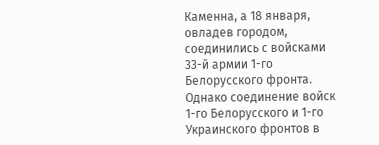Каменна, а 18 января, овладев городом, соединились с войсками 33-й армии 1-го Белорусского фронта. Однако соединение войск 1-го Белорусского и 1-го Украинского фронтов в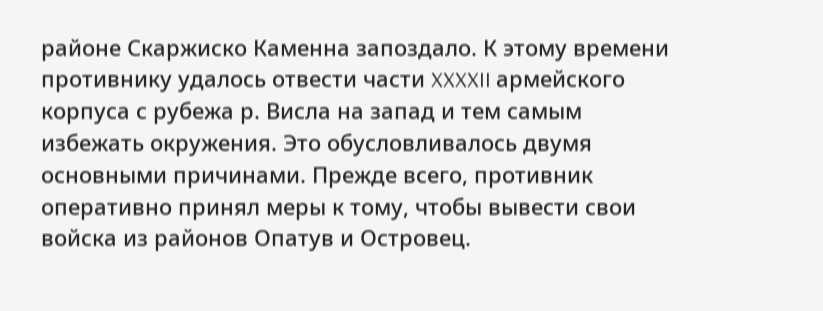районе Скаржиско Каменна запоздало. К этому времени противнику удалось отвести части XXXXII армейского корпуса с рубежа р. Висла на запад и тем самым избежать окружения. Это обусловливалось двумя основными причинами. Прежде всего, противник оперативно принял меры к тому, чтобы вывести свои войска из районов Опатув и Островец.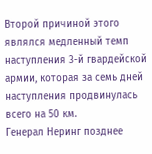Второй причиной этого являлся медленный темп наступления 3-й гвардейской армии, которая за семь дней наступления продвинулась всего на 50 км.
Генерал Неринг позднее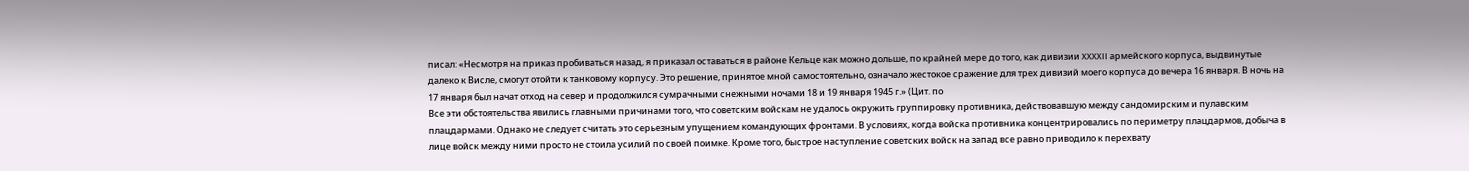писал: «Несмотря на приказ пробиваться назад, я приказал оставаться в районе Кельце как можно дольше, по крайней мере до того, как дивизии XXXXII армейского корпуса, выдвинутые далеко к Висле, смогут отойти к танковому корпусу. Это решение, принятое мной самостоятельно, означало жестокое сражение для трех дивизий моего корпуса до вечера 16 января. В ночь на 17 января был начат отход на север и продолжился сумрачными снежными ночами 18 и 19 января 1945 г.» (Цит. по
Все эти обстоятельства явились главными причинами того, что советским войскам не удалось окружить группировку противника, действовавшую между сандомирским и пулавским плацдармами. Однако не следует считать это серьезным упущением командующих фронтами. В условиях, когда войска противника концентрировались по периметру плацдармов, добыча в лице войск между ними просто не стоила усилий по своей поимке. Кроме того, быстрое наступление советских войск на запад все равно приводило к перехвату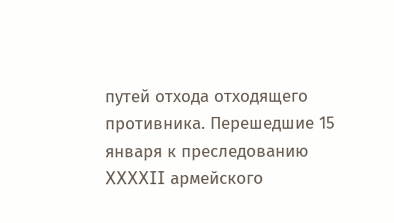путей отхода отходящего противника. Перешедшие 15 января к преследованию XXXXII армейского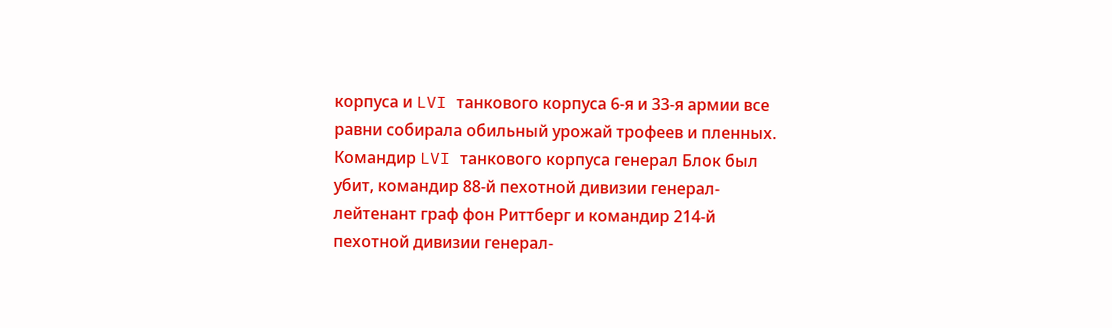корпуса и LVI танкового корпуса 6-я и 33-я армии все равни собирала обильный урожай трофеев и пленных. Командир LVI танкового корпуса генерал Блок был убит, командир 88-й пехотной дивизии генерал-лейтенант граф фон Риттберг и командир 214-й пехотной дивизии генерал-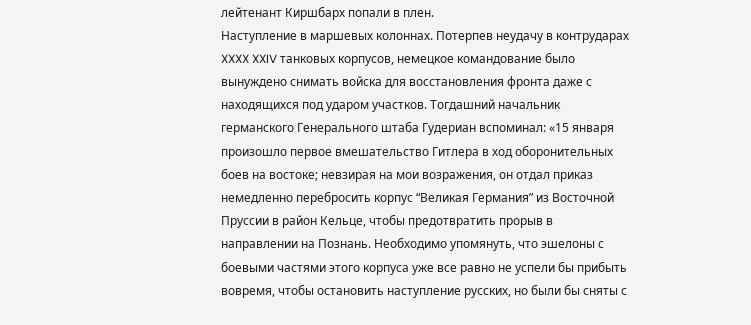лейтенант Киршбарх попали в плен.
Наступление в маршевых колоннах. Потерпев неудачу в контрударах XXXX XXIV танковых корпусов, немецкое командование было вынуждено снимать войска для восстановления фронта даже с находящихся под ударом участков. Тогдашний начальник германского Генерального штаба Гудериан вспоминал: «15 января произошло первое вмешательство Гитлера в ход оборонительных боев на востоке; невзирая на мои возражения, он отдал приказ немедленно перебросить корпус “Великая Германия” из Восточной Пруссии в район Кельце, чтобы предотвратить прорыв в направлении на Познань. Необходимо упомянуть, что эшелоны с боевыми частями этого корпуса уже все равно не успели бы прибыть вовремя, чтобы остановить наступление русских, но были бы сняты с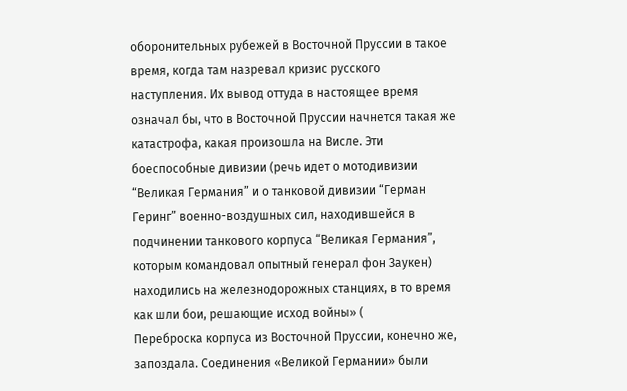оборонительных рубежей в Восточной Пруссии в такое время, когда там назревал кризис русского наступления. Их вывод оттуда в настоящее время означал бы, что в Восточной Пруссии начнется такая же катастрофа, какая произошла на Висле. Эти боеспособные дивизии (речь идет о мотодивизии “Великая Германия” и о танковой дивизии “Герман Геринг” военно-воздушных сил, находившейся в подчинении танкового корпуса “Великая Германия”, которым командовал опытный генерал фон Заукен) находились на железнодорожных станциях, в то время как шли бои, решающие исход войны» (
Переброска корпуса из Восточной Пруссии, конечно же, запоздала. Соединения «Великой Германии» были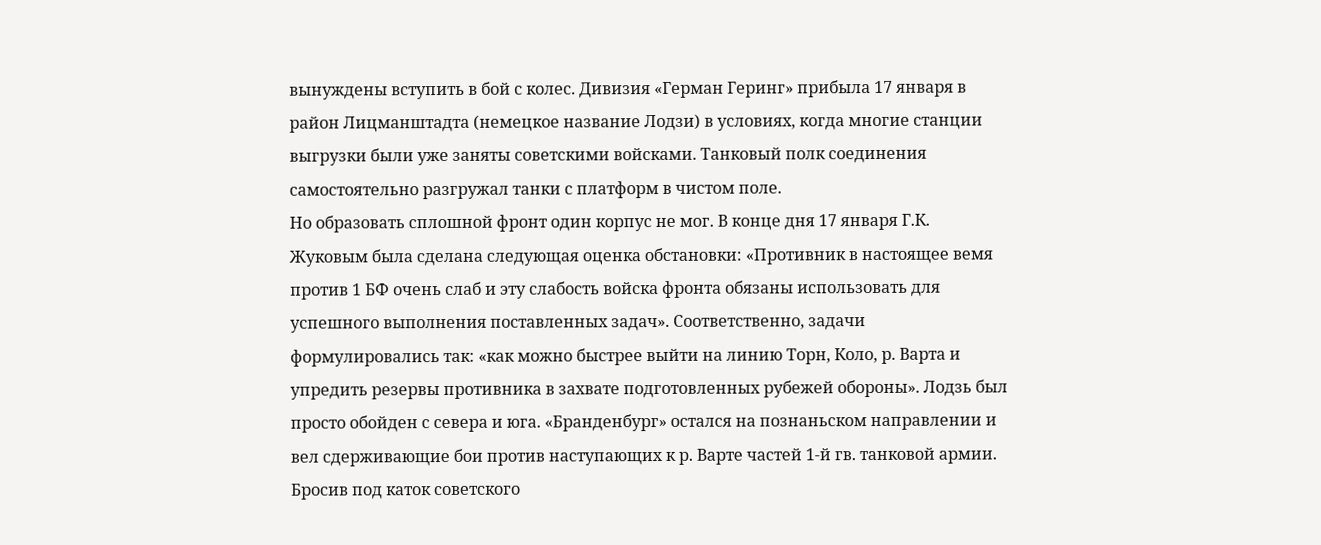вынуждены вступить в бой с колес. Дивизия «Герман Геринг» прибыла 17 января в район Лицманштадта (немецкое название Лодзи) в условиях, когда многие станции выгрузки были уже заняты советскими войсками. Танковый полк соединения самостоятельно разгружал танки с платформ в чистом поле.
Но образовать сплошной фронт один корпус не мог. В конце дня 17 января Г.К. Жуковым была сделана следующая оценка обстановки: «Противник в настоящее вемя против 1 БФ очень слаб и эту слабость войска фронта обязаны использовать для успешного выполнения поставленных задач». Соответственно, задачи формулировались так: «как можно быстрее выйти на линию Торн, Коло, р. Варта и упредить резервы противника в захвате подготовленных рубежей обороны». Лодзь был просто обойден с севера и юга. «Бранденбург» остался на познаньском направлении и вел сдерживающие бои против наступающих к р. Варте частей 1-й гв. танковой армии.
Бросив под каток советского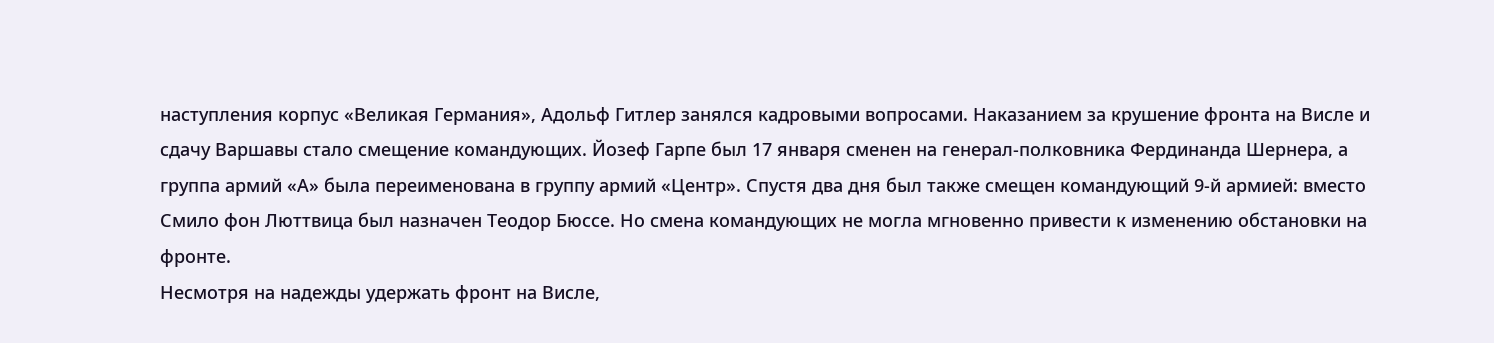наступления корпус «Великая Германия», Адольф Гитлер занялся кадровыми вопросами. Наказанием за крушение фронта на Висле и сдачу Варшавы стало смещение командующих. Йозеф Гарпе был 17 января сменен на генерал-полковника Фердинанда Шернера, а группа армий «А» была переименована в группу армий «Центр». Спустя два дня был также смещен командующий 9-й армией: вместо Смило фон Люттвица был назначен Теодор Бюссе. Но смена командующих не могла мгновенно привести к изменению обстановки на фронте.
Несмотря на надежды удержать фронт на Висле,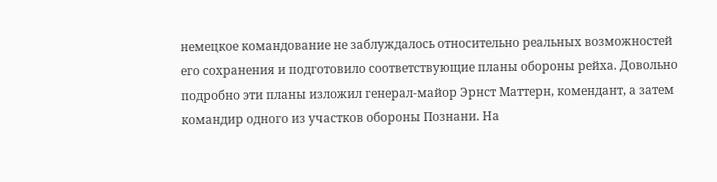немецкое командование не заблуждалось относительно реальных возможностей его сохранения и подготовило соответствующие планы обороны рейха. Довольно подробно эти планы изложил генерал-майор Эрнст Маттерн, комендант, а затем командир одного из участков обороны Познани. На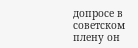допросе в советском плену он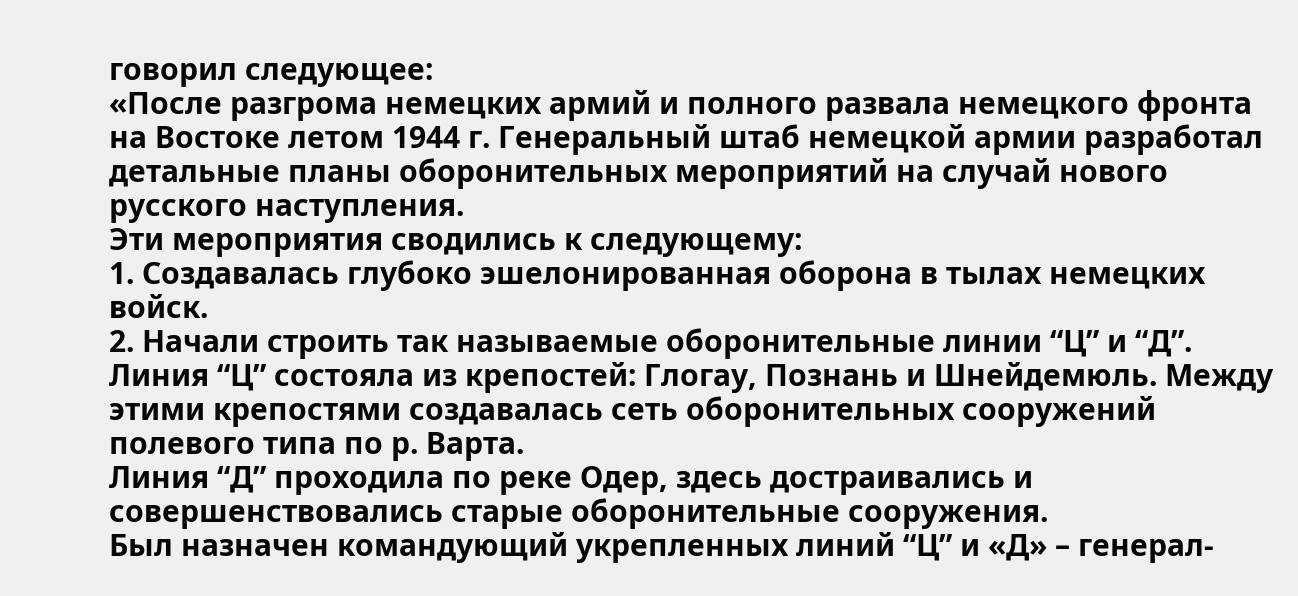говорил следующее:
«После разгрома немецких армий и полного развала немецкого фронта на Востоке летом 1944 г. Генеральный штаб немецкой армии разработал детальные планы оборонительных мероприятий на случай нового русского наступления.
Эти мероприятия сводились к следующему:
1. Создавалась глубоко эшелонированная оборона в тылах немецких войск.
2. Начали строить так называемые оборонительные линии “Ц” и “Д”.
Линия “Ц” состояла из крепостей: Глогау, Познань и Шнейдемюль. Между этими крепостями создавалась сеть оборонительных сооружений полевого типа по р. Варта.
Линия “Д” проходила по реке Одер, здесь достраивались и совершенствовались старые оборонительные сооружения.
Был назначен командующий укрепленных линий “Ц” и «Д» – генерал-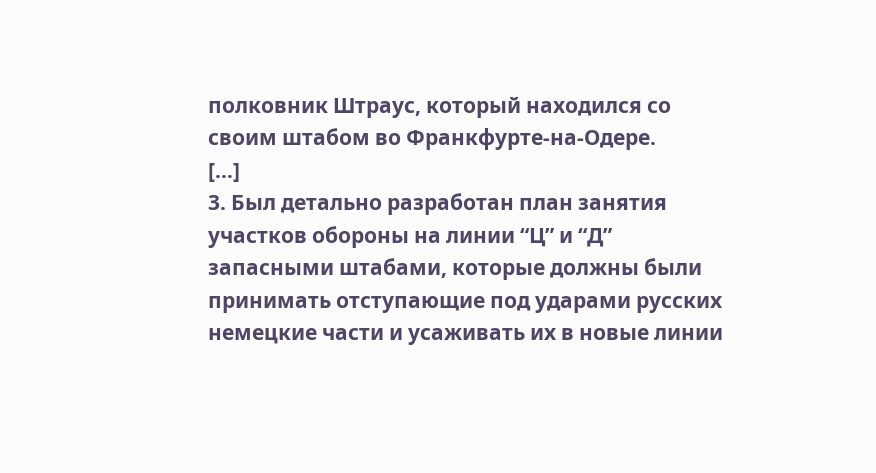полковник Штраус, который находился со своим штабом во Франкфурте-на-Одере.
[…]
3. Был детально разработан план занятия участков обороны на линии “Ц” и “Д” запасными штабами, которые должны были принимать отступающие под ударами русских немецкие части и усаживать их в новые линии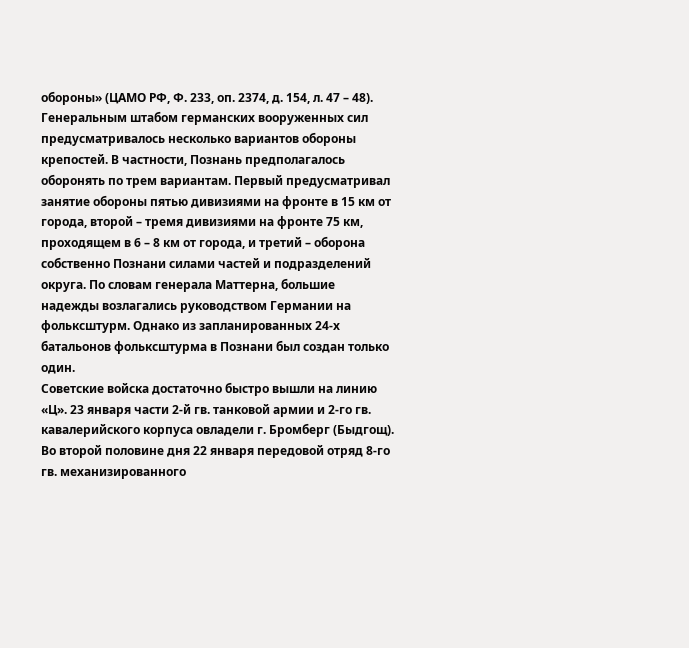обороны» (ЦАМО РФ, Ф. 233, оп. 2374, д. 154, л. 47 – 48).
Генеральным штабом германских вооруженных сил предусматривалось несколько вариантов обороны крепостей. В частности, Познань предполагалось оборонять по трем вариантам. Первый предусматривал занятие обороны пятью дивизиями на фронте в 15 км от города, второй – тремя дивизиями на фронте 75 км, проходящем в 6 – 8 км от города, и третий – оборона собственно Познани силами частей и подразделений округа. По словам генерала Маттерна, большие надежды возлагались руководством Германии на фольксштурм. Однако из запланированных 24-х батальонов фольксштурма в Познани был создан только один.
Советские войска достаточно быстро вышли на линию «Ц». 23 января части 2-й гв. танковой армии и 2-го гв. кавалерийского корпуса овладели г. Бромберг (Быдгощ). Во второй половине дня 22 января передовой отряд 8-го гв. механизированного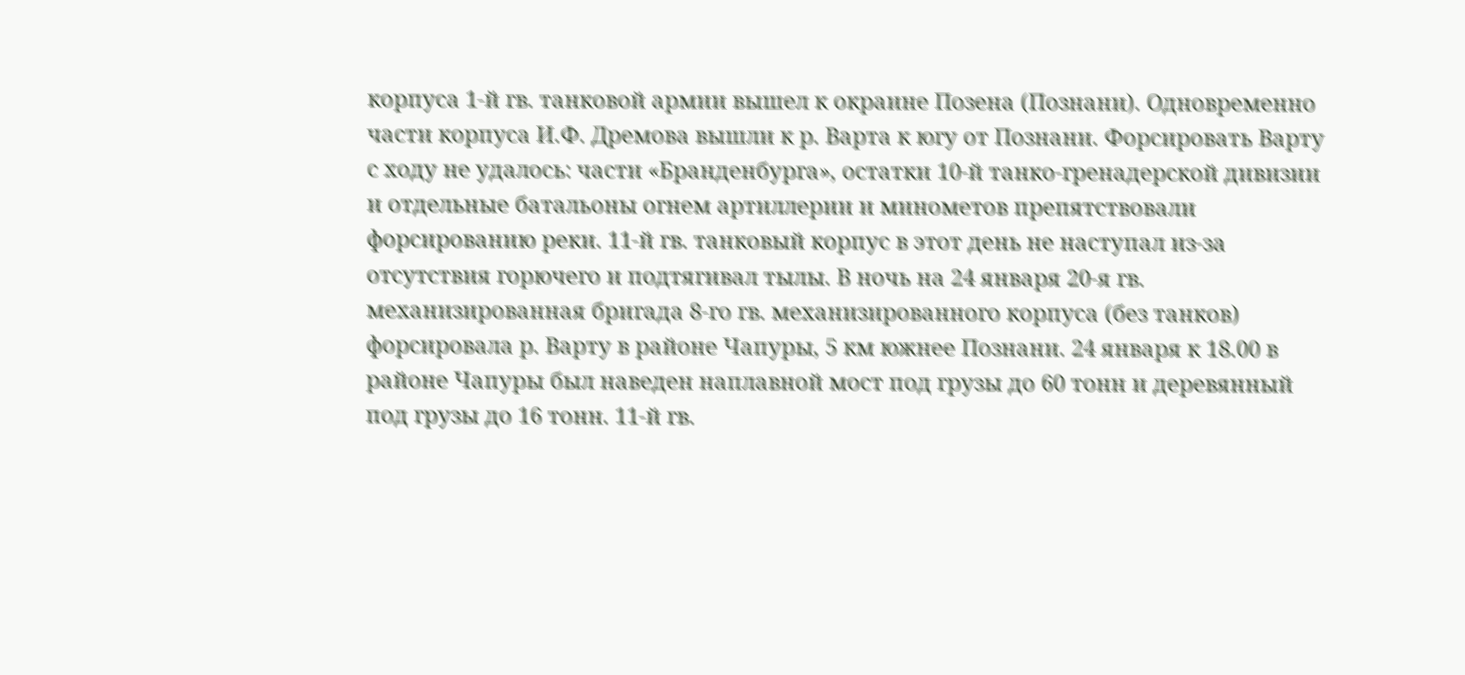корпуса 1-й гв. танковой армии вышел к окраине Позена (Познани). Одновременно части корпуса И.Ф. Дремова вышли к р. Варта к югу от Познани. Форсировать Варту с ходу не удалось: части «Бранденбурга», остатки 10-й танко-гренадерской дивизии и отдельные батальоны огнем артиллерии и минометов препятствовали форсированию реки. 11-й гв. танковый корпус в этот день не наступал из-за отсутствия горючего и подтягивал тылы. В ночь на 24 января 20-я гв. механизированная бригада 8-го гв. механизированного корпуса (без танков) форсировала р. Варту в районе Чапуры, 5 км южнее Познани. 24 января к 18.00 в районе Чапуры был наведен наплавной мост под грузы до 60 тонн и деревянный под грузы до 16 тонн. 11-й гв.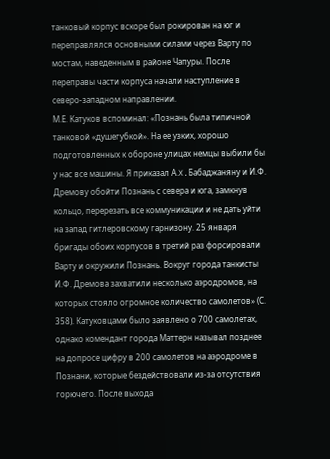танковый корпус вскоре был рокирован на юг и переправлялся основными силами через Варту по мостам, наведенным в районе Чапуры. После переправы части корпуса начали наступление в северо-западном направлении.
М.Е. Катуков вспоминал: «Познань была типичной танковой «душегубкой». На ее узких, хорошо подготовленных к обороне улицах немцы выбили бы у нас все машины. Я приказал А.X.Бабаджаняну и И.Ф. Дремову обойти Познань с севера и юга, замкнув кольцо, перерезать все коммуникации и не дать уйти на запад гитлеровскому гарнизону. 25 января бригады обоих корпусов в третий раз форсировали Варту и окружили Познань. Вокруг города танкисты И.Ф. Дремова захватили несколько аэродромов, на которых стояло огромное количество самолетов» (С. 358). Катуковцами было заявлено о 700 самолетах, однако комендант города Маттерн называл позднее на допросе цифру в 200 самолетов на аэродроме в Познани, которые бездействовали из-за отсутствия горючего. После выхода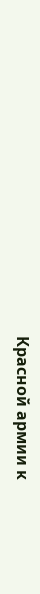Красной армии к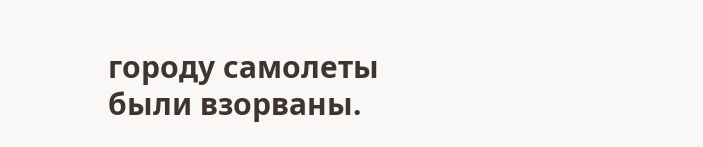городу самолеты были взорваны.